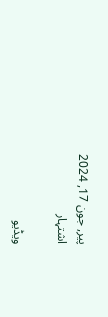پیر, جون 17, 2024
اشتہار

ویڈیو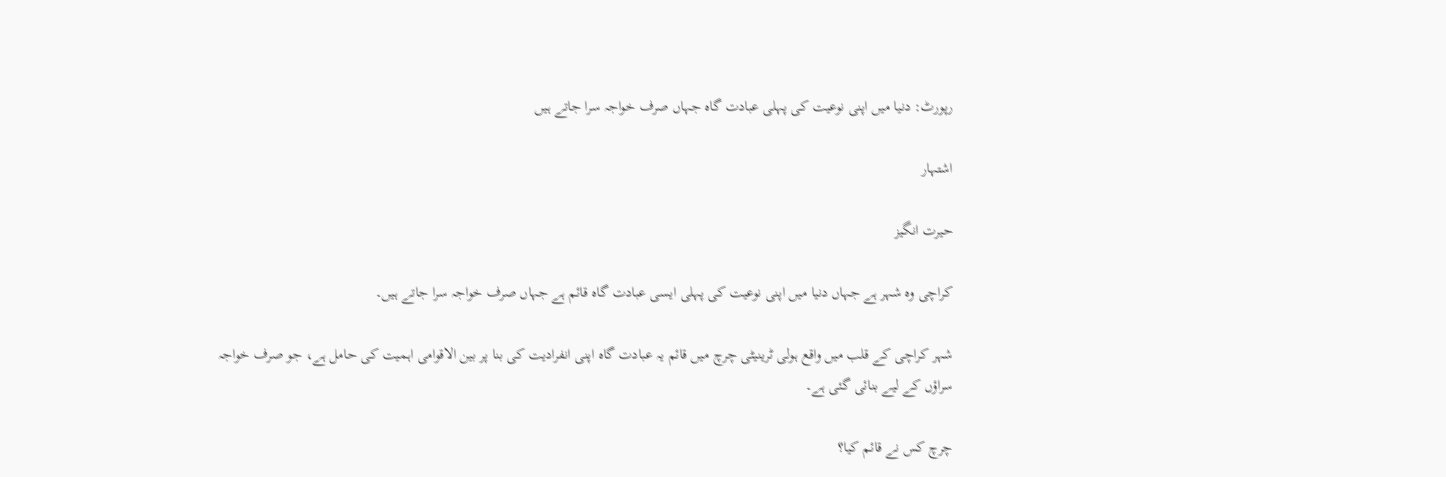رپورٹ: دنیا میں اپنی نوعیت کی پہلی عبادت گاہ جہاں صرف خواجہ سرا جاتے ہیں

اشتہار

حیرت انگیز

کراچی وہ شہر ہے جہاں دنیا میں اپنی نوعیت کی پہلی ایسی عبادت گاہ قائم ہے جہاں صرف خواجہ سرا جاتے ہیں۔

شہر کراچی کے قلب میں واقع ہولی ٹرینیٹی چرچ میں قائم یہ عبادت گاہ اپنی انفرادیت کی بنا پر بین الاقوامی اہمیت کی حامل ہے، جو صرف خواجہ سراؤں کے لیے بنائی گئی ہے۔

چرچ کس نے قائم کیا؟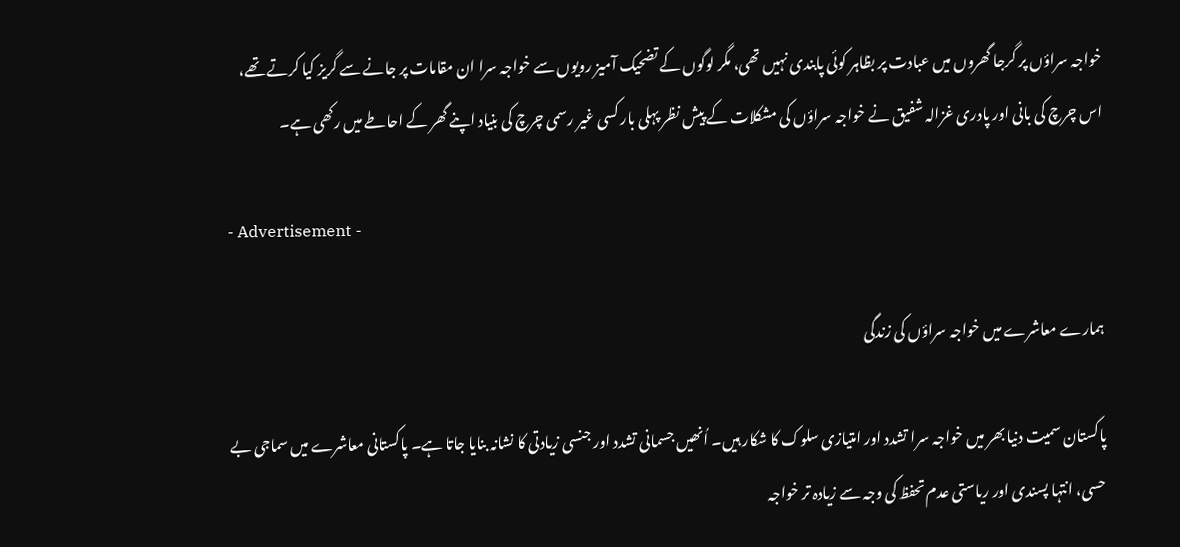خواجہ سراؤں پر گرجا گھروں میں عبادت پر بظاہر کوئی پابندی نہیں تھی، مگر لوگوں کے تضحیک آمیز رویوں سے خواجہ سرا ان مقامات پر جانے سے گریز کیا کرتے تھے، اس چرچ کی بانی اور پادری غزالہ شفیق نے خواجہ سراؤں کی مشکلات کے پیش نظر پہلی بار کسی غیر رسمی چرچ کی بنیاد اپنے گھر کے احاطے میں رکھی ہے۔

- Advertisement -

ہمارے معاشرے میں خواجہ سراؤں کی زندگی

پاکستان سمیت دنیا بھر میں خواجہ سرا تشدد اور امتیازی سلوک کا شکار ہیں۔ اُنھیں جسمانی تشدد اور جنسی زیادتی کا نشانہ بنایا جاتا ہے۔ پاکستانی معاشرے میں سماجی بے حسی، انتہا پسندی اور ریاستی عدم تحفظ کی وجہ سے زیادہ تر خواجہ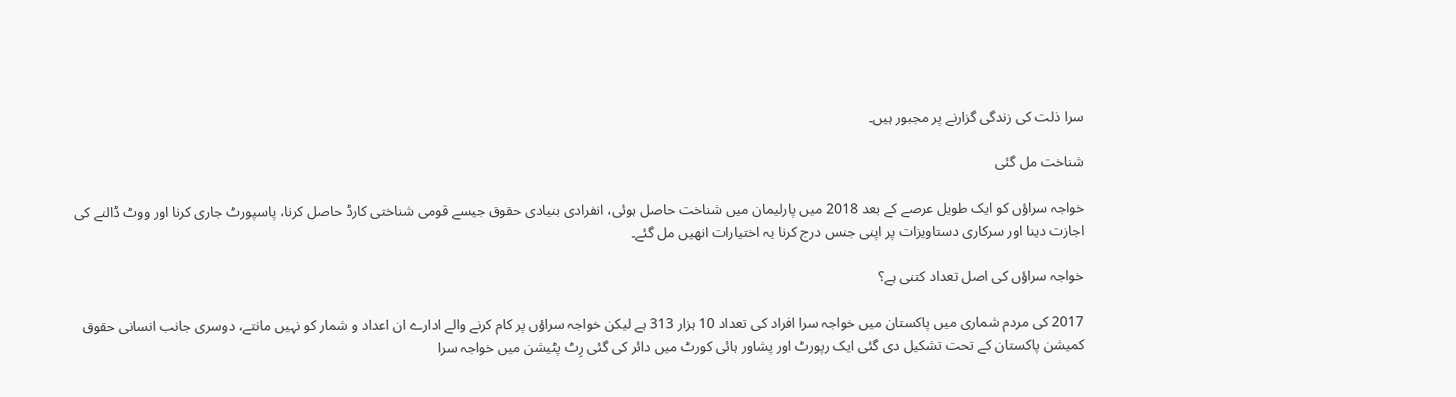سرا ذلت کی زندگی گزارنے پر مجبور ہیں۔

شناخت مل گئی

خواجہ سراؤں کو ایک طویل عرصے کے بعد 2018 میں پارلیمان میں شناخت حاصل ہوئی، انفرادی بنیادی حقوق جیسے قومی شناختی کارڈ حاصل کرنا، پاسپورٹ جاری کرنا اور ووٹ ڈالنے کی اجازت دینا اور سرکاری دستاویزات پر اپنی جنس درج کرنا یہ اختیارات انھیں مل گئے۔

خواجہ سراؤں کی اصل تعداد کتنی ہے؟

2017 کی مردم شماری میں پاکستان میں خواجہ سرا افراد کی تعداد 10 ہزار 313 ہے لیکن خواجہ سراؤں پر کام کرنے والے ادارے ان اعداد و شمار کو نہیں مانتے، دوسری جانب انسانی حقوق کمیشن پاکستان کے تحت تشکیل دی گئی ایک رپورٹ اور پشاور ہائی کورٹ میں دائر کی گئی رِٹ پٹیشن میں خواجہ سرا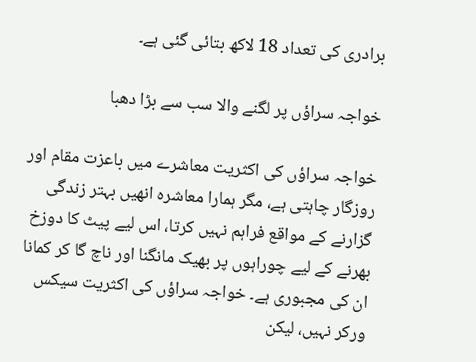برادری کی تعداد 18 لاکھ بتائی گئی ہے۔

خواجہ سراؤں پر لگنے والا سب سے بڑا دھبا

خواجہ سراؤں کی اکثریت معاشرے میں باعزت مقام اور روزگار چاہتی ہے، مگر ہمارا معاشرہ انھیں بہتر زندگی گزارنے کے مواقع فراہم نہیں کرتا، اس لیے پیٹ کا دوزخ بھرنے کے لیے چوراہوں پر بھیک مانگنا اور ناچ گا کر کمانا ان کی مجبوری ہے۔ خواجہ سراؤں کی اکثریت سیکس ورکر نہیں، لیکن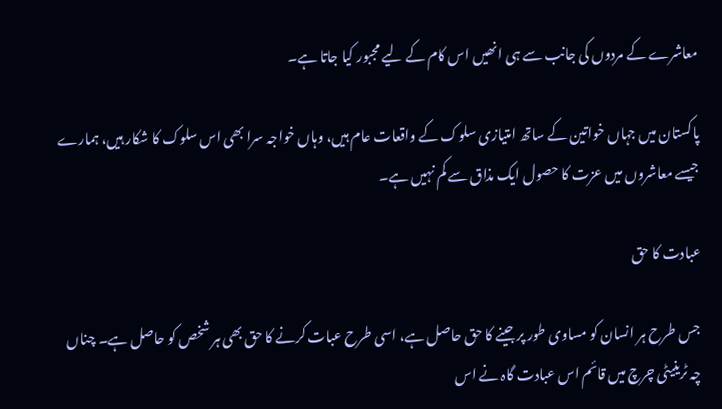معاشرے کے مردوں کی جانب سے ہی انھیں اس کام کے لیے مجبور کیا جاتا ہے۔

پاکستان میں جہاں خواتین کے ساتھ امتیازی سلوک کے واقعات عام ہیں، وہاں خواجہ سرا بھی اس سلوک کا شکار ہیں، ہمارے جیسے معاشروں میں عزت کا حصول ایک مذاق سے کم نہیں ہے۔

عبادت کا حق

جس طرح ہر انسان کو مساوی طور پر جینے کا حق حاصل ہے، اسی طرح عبات کرنے کا حق بھی ہر شخص کو حاصل ہے۔ چناں چہ ٹرینیٹی چرچ میں قائم اس عبادت گاہ نے اس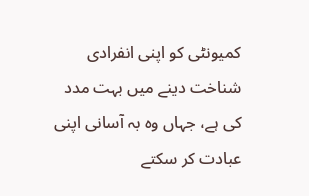کمیونٹی کو اپنی انفرادی شناخت دینے میں بہت مدد کی ہے، جہاں وہ بہ آسانی اپنی عبادت کر سکتے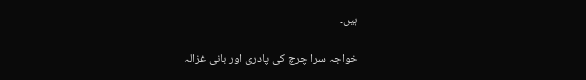ہیں۔

خواجہ سرا چرچ کی پادری اور بانی غزالہ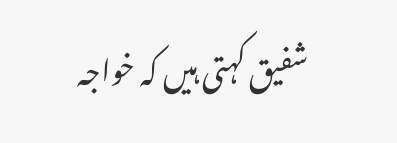شفیق کہتی ہیں کہ خواجہ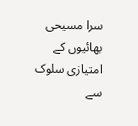سرا مسیحی بھائیوں کے امتیازی سلوک سے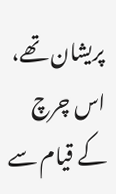پریشان تھے، اس چرچ کے قیام سے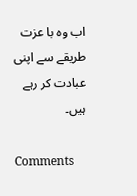اب وہ با عزت طریقے سے اپنی عبادت کر رہے ہیں۔

Comments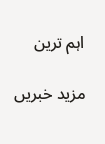اہم ترین

مزید خبریں